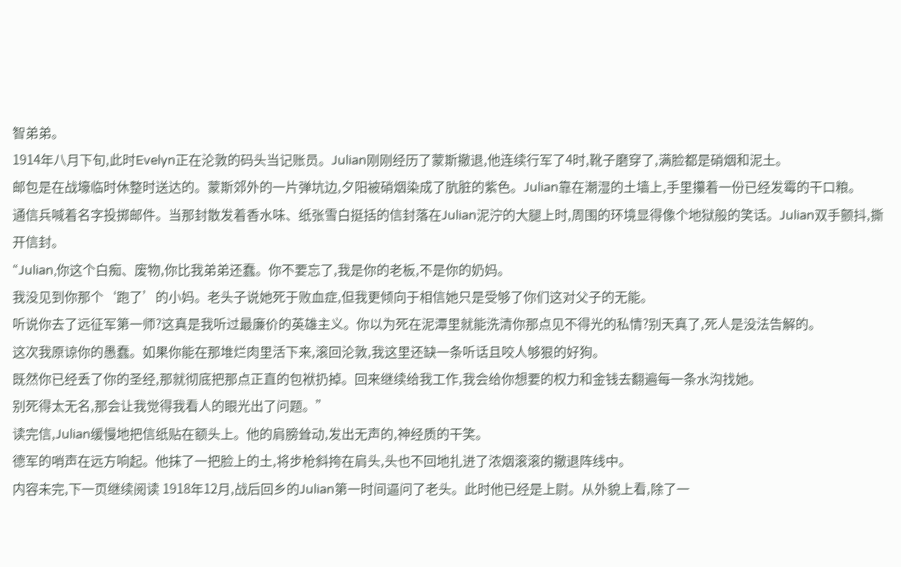智弟弟。
1914年八月下旬,此时Evelyn正在沦敦的码头当记账员。Julian刚刚经历了蒙斯撤退,他连续行军了4时,靴子磨穿了,满脸都是硝烟和泥土。
邮包是在战壕临时休整时送达的。蒙斯郊外的一片弹坑边,夕阳被硝烟染成了肮脏的紫色。Julian靠在潮湿的土墙上,手里攥着一份已经发霉的干口粮。
通信兵喊着名字投掷邮件。当那封散发着香水味、纸张雪白挺括的信封落在Julian泥泞的大腿上时,周围的环境显得像个地狱般的笑话。Julian双手颤抖,撕开信封。
“Julian,你这个白痴、废物,你比我弟弟还蠢。你不要忘了,我是你的老板,不是你的奶妈。
我没见到你那个‘跑了’的小妈。老头子说她死于败血症,但我更倾向于相信她只是受够了你们这对父子的无能。
听说你去了远征军第一师?这真是我听过最廉价的英雄主义。你以为死在泥潭里就能洗清你那点见不得光的私情?别天真了,死人是没法告解的。
这次我原谅你的愚蠢。如果你能在那堆烂肉里活下来,滚回沦敦,我这里还缺一条听话且咬人够狠的好狗。
既然你已经丢了你的圣经,那就彻底把那点正直的包袱扔掉。回来继续给我工作,我会给你想要的权力和金钱去翻遍每一条水沟找她。
别死得太无名,那会让我觉得我看人的眼光出了问题。”
读完信,Julian缓慢地把信纸贴在额头上。他的肩膀耸动,发出无声的,神经质的干笑。
德军的哨声在远方响起。他抹了一把脸上的土,将步枪斜挎在肩头,头也不回地扎进了浓烟滚滚的撤退阵线中。
内容未完,下一页继续阅读 1918年12月,战后回乡的Julian第一时间逼问了老头。此时他已经是上尉。从外貌上看,除了一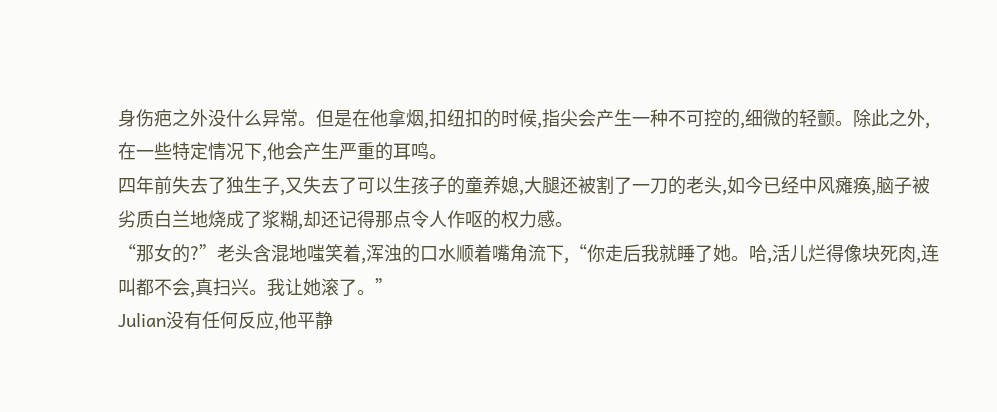身伤疤之外没什么异常。但是在他拿烟,扣纽扣的时候,指尖会产生一种不可控的,细微的轻颤。除此之外,在一些特定情况下,他会产生严重的耳鸣。
四年前失去了独生子,又失去了可以生孩子的童养媳,大腿还被割了一刀的老头,如今已经中风瘫痪,脑子被劣质白兰地烧成了浆糊,却还记得那点令人作呕的权力感。
“那女的?”老头含混地嗤笑着,浑浊的口水顺着嘴角流下,“你走后我就睡了她。哈,活儿烂得像块死肉,连叫都不会,真扫兴。我让她滚了。”
Julian没有任何反应,他平静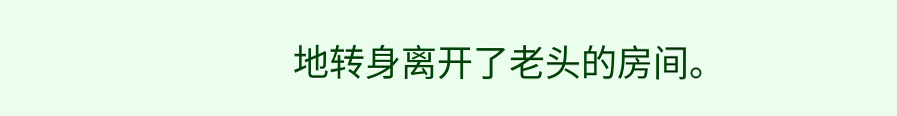地转身离开了老头的房间。